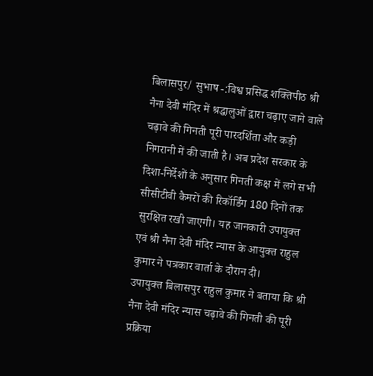बिलासपुर/ सुभाष -:विश्व प्रसिद्ध शक्तिपीठ श्री नैना देवी मंदिर में श्रद्धालुओं द्वारा चढ़ाए जाने वाले चढ़ावे की गिनती पूरी पारदर्शिता और कड़ी निगरानी में की जाती है। अब प्रदेश सरकार के दिशा-निर्देशों के अनुसार गिनती कक्ष में लगे सभी सीसीटीवी कैमरों की रिकॉर्डिंग 180 दिनों तक सुरक्षित रखी जाएगी। यह जानकारी उपायुक्त एवं श्री नैना देवी मंदिर न्यास के आयुक्त राहुल कुमार ने पत्रकार वार्ता के दौरान दी।
उपायुक्त बिलासपुर राहुल कुमार ने बताया कि श्री नैना देवी मंदिर न्यास चढ़ावे की गिनती की पूरी प्रक्रिया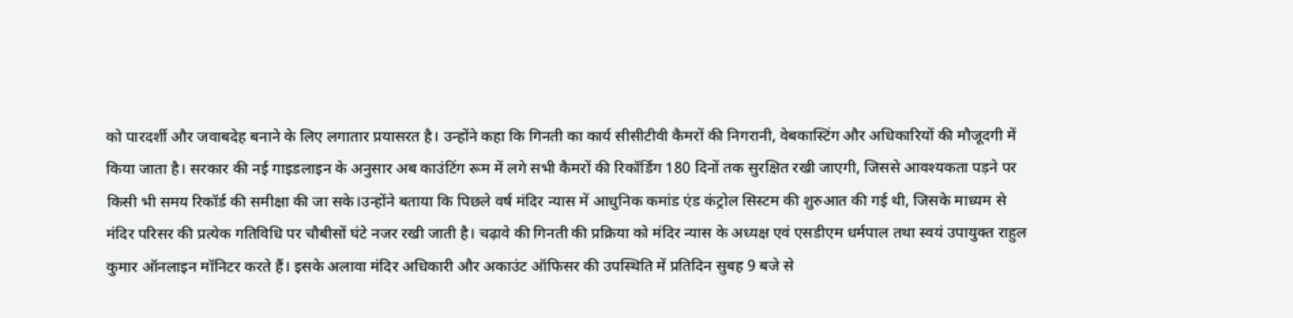को पारदर्शी और जवाबदेह बनाने के लिए लगातार प्रयासरत है। उन्होंने कहा कि गिनती का कार्य सीसीटीवी कैमरों की निगरानी, वेबकास्टिंग और अधिकारियों की मौजूदगी में किया जाता है। सरकार की नई गाइडलाइन के अनुसार अब काउंटिंग रूम में लगे सभी कैमरों की रिकॉर्डिंग 180 दिनों तक सुरक्षित रखी जाएगी, जिससे आवश्यकता पड़ने पर किसी भी समय रिकॉर्ड की समीक्षा की जा सके।उन्होंने बताया कि पिछले वर्ष मंदिर न्यास में आधुनिक कमांड एंड कंट्रोल सिस्टम की शुरुआत की गई थी, जिसके माध्यम से मंदिर परिसर की प्रत्येक गतिविधि पर चौबीसों घंटे नजर रखी जाती है। चढ़ावे की गिनती की प्रक्रिया को मंदिर न्यास के अध्यक्ष एवं एसडीएम धर्मपाल तथा स्वयं उपायुक्त राहुल कुमार ऑनलाइन मॉनिटर करते हैं। इसके अलावा मंदिर अधिकारी और अकाउंट ऑफिसर की उपस्थिति में प्रतिदिन सुबह 9 बजे से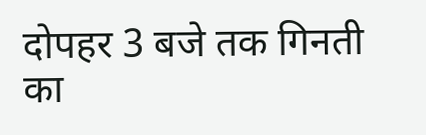दोपहर 3 बजे तक गिनती का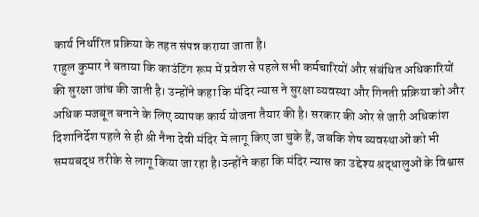कार्य निर्धारित प्रक्रिया के तहत संपन्न कराया जाता है।
राहुल कुमार ने बताया कि काउंटिंग रूम में प्रवेश से पहले सभी कर्मचारियों और संबंधित अधिकारियों की सुरक्षा जांच की जाती है। उन्होंने कहा कि मंदिर न्यास ने सुरक्षा व्यवस्था और गिनती प्रक्रिया को और अधिक मजबूत बनाने के लिए व्यापक कार्य योजना तैयार की है। सरकार की ओर से जारी अधिकांश दिशानिर्देश पहले से ही श्री नैना देवी मंदिर में लागू किए जा चुके हैं, जबकि शेष व्यवस्थाओं को भी समयबद्ध तरीके से लागू किया जा रहा है।उन्होंने कहा कि मंदिर न्यास का उद्देश्य श्रद्धालुओं के विश्वास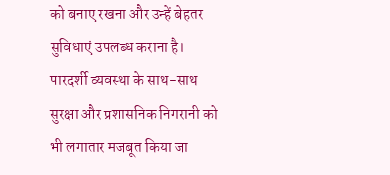को बनाए रखना और उन्हें बेहतर सुविधाएं उपलब्ध कराना है। पारदर्शी व्यवस्था के साथ-साथ सुरक्षा और प्रशासनिक निगरानी को भी लगातार मजबूत किया जा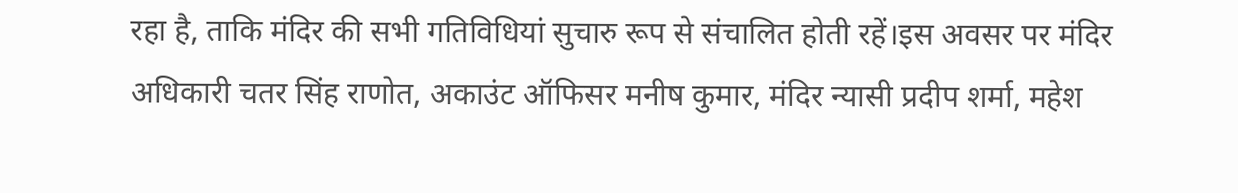रहा है, ताकि मंदिर की सभी गतिविधियां सुचारु रूप से संचालित होती रहें।इस अवसर पर मंदिर अधिकारी चतर सिंह राणोत, अकाउंट ऑफिसर मनीष कुमार, मंदिर न्यासी प्रदीप शर्मा, महेश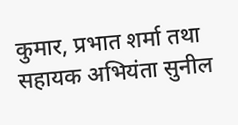कुमार, प्रभात शर्मा तथा सहायक अभियंता सुनील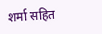शर्मा सहित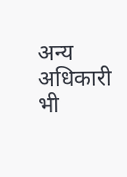अन्य अधिकारी भी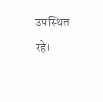उपस्थित रहे।